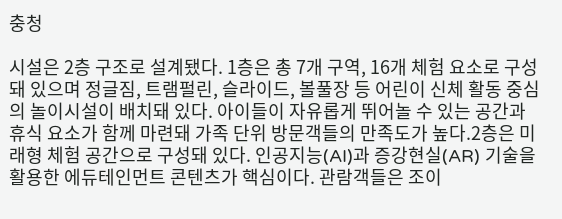충청

시설은 2층 구조로 설계됐다. 1층은 총 7개 구역, 16개 체험 요소로 구성돼 있으며 정글짐, 트램펄린, 슬라이드, 볼풀장 등 어린이 신체 활동 중심의 놀이시설이 배치돼 있다. 아이들이 자유롭게 뛰어놀 수 있는 공간과 휴식 요소가 함께 마련돼 가족 단위 방문객들의 만족도가 높다.2층은 미래형 체험 공간으로 구성돼 있다. 인공지능(AI)과 증강현실(AR) 기술을 활용한 에듀테인먼트 콘텐츠가 핵심이다. 관람객들은 조이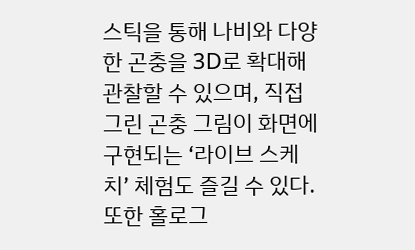스틱을 통해 나비와 다양한 곤충을 3D로 확대해 관찰할 수 있으며, 직접 그린 곤충 그림이 화면에 구현되는 ‘라이브 스케치’ 체험도 즐길 수 있다.
또한 홀로그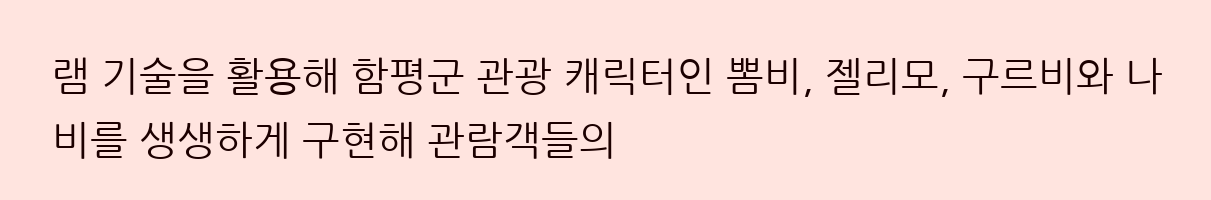램 기술을 활용해 함평군 관광 캐릭터인 뽐비, 젤리모, 구르비와 나비를 생생하게 구현해 관람객들의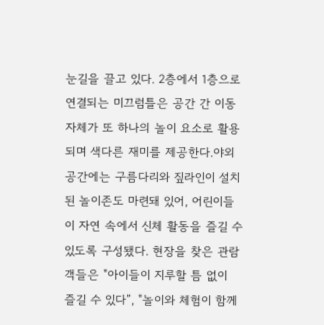눈길을 끌고 있다. 2층에서 1층으로 연결되는 미끄럼틀은 공간 간 이동 자체가 또 하나의 놀이 요소로 활용되며 색다른 재미를 제공한다.야외 공간에는 구름다리와 짚라인이 설치된 놀이존도 마련돼 있어, 어린이들이 자연 속에서 신체 활동을 즐길 수 있도록 구성됐다. 현장을 찾은 관람객들은 "아이들이 지루할 틈 없이 즐길 수 있다”, "놀이와 체험이 함께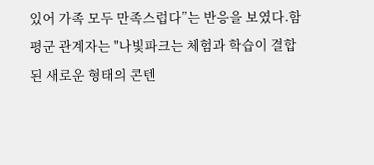있어 가족 모두 만족스럽다”는 반응을 보였다.함평군 관계자는 "나빛파크는 체험과 학습이 결합된 새로운 형태의 콘텐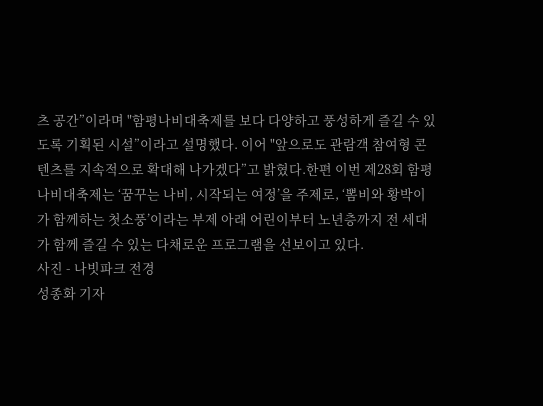츠 공간”이라며 "함평나비대축제를 보다 다양하고 풍성하게 즐길 수 있도록 기획된 시설”이라고 설명했다. 이어 "앞으로도 관람객 참여형 콘텐츠를 지속적으로 확대해 나가겠다”고 밝혔다.한편 이번 제28회 함평나비대축제는 ‘꿈꾸는 나비, 시작되는 여정’을 주제로, ‘뽐비와 황박이가 함께하는 첫소풍’이라는 부제 아래 어린이부터 노년층까지 전 세대가 함께 즐길 수 있는 다채로운 프로그램을 선보이고 있다.
사진 - 나빗파크 전경
성종화 기자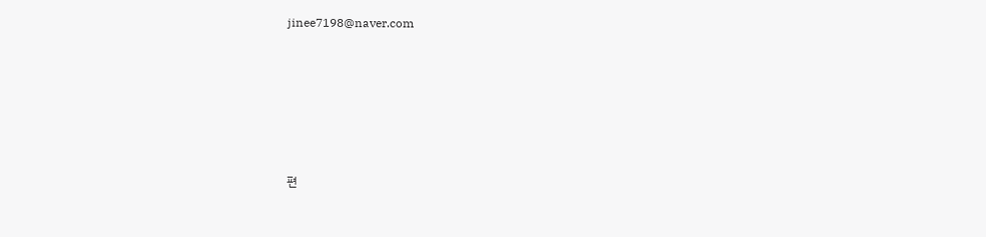jinee7198@naver.com






편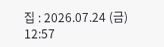집 : 2026.07.24 (금) 12:57